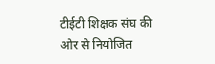टीईटी शिक्षक संघ की ओर से नियोजित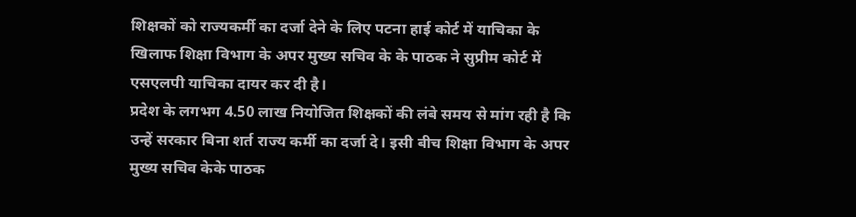शिक्षकों को राज्यकर्मी का दर्जा देने के लिए पटना हाई कोर्ट में याचिका के खिलाफ शिक्षा विभाग के अपर मुख्य सचिव के के पाठक ने सुप्रीम कोर्ट में एसएलपी याचिका दायर कर दी है।
प्रदेश के लगभग 4.50 लाख नियोजित शिक्षकों की लंबे समय से मांग रही है कि उन्हें सरकार बिना शर्त राज्य कर्मी का दर्जा दे। इसी बीच शिक्षा विभाग के अपर मुख्य सचिव केके पाठक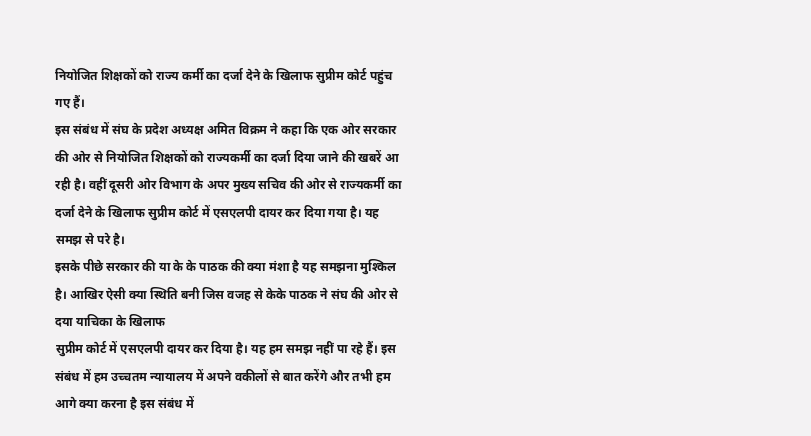नियोजित शिक्षकों को राज्य कर्मी का दर्जा देने के खिलाफ सुप्रीम कोर्ट पहुंच गए हैं।
इस संबंध में संघ के प्रदेश अध्यक्ष अमित विक्रम ने कहा कि एक ओर सरकार की ओर से नियोजित शिक्षकों को राज्यकर्मी का दर्जा दिया जाने की खबरें आ रही है। वहीं दूसरी ओर विभाग के अपर मुख्य सचिव की ओर से राज्यकर्मी का दर्जा देने के खिलाफ सुप्रीम कोर्ट में एसएलपी दायर कर दिया गया है। यह समझ से परे है।
इसके पीछे सरकार की या के के पाठक की क्या मंशा है यह समझना मुश्किल है। आखिर ऐसी क्या स्थिति बनी जिस वजह से केके पाठक ने संघ की ओर से दया याचिका के खिलाफ
सुप्रीम कोर्ट में एसएलपी दायर कर दिया है। यह हम समझ नहीं पा रहे हैं। इस संबंध में हम उच्चतम न्यायालय में अपने वकीलों से बात करेंगे और तभी हम आगे क्या करना है इस संबंध में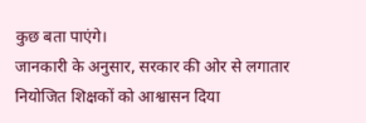कुछ बता पाएंगे।
जानकारी के अनुसार, सरकार की ओर से लगातार नियोजित शिक्षकों को आश्वासन दिया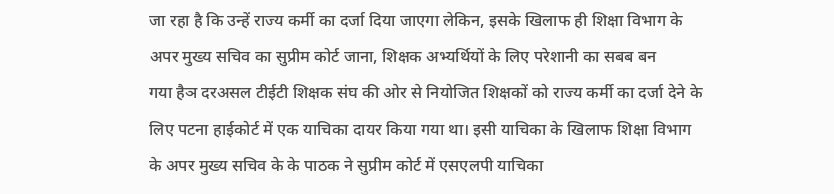जा रहा है कि उन्हें राज्य कर्मी का दर्जा दिया जाएगा लेकिन, इसके खिलाफ ही शिक्षा विभाग के अपर मुख्य सचिव का सुप्रीम कोर्ट जाना, शिक्षक अभ्यर्थियों के लिए परेशानी का सबब बन
गया हैञ दरअसल टीईटी शिक्षक संघ की ओर से नियोजित शिक्षकों को राज्य कर्मी का दर्जा देने के लिए पटना हाईकोर्ट में एक याचिका दायर किया गया था। इसी याचिका के खिलाफ शिक्षा विभाग के अपर मुख्य सचिव के के पाठक ने सुप्रीम कोर्ट में एसएलपी याचिका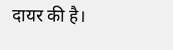दायर की है।